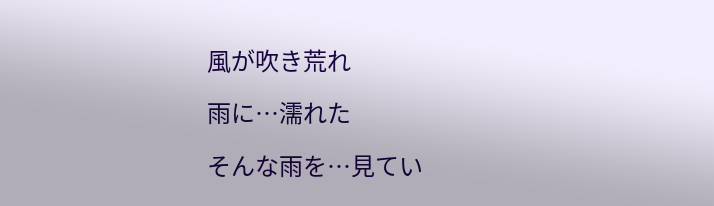風が吹き荒れ

雨に…濡れた

そんな雨を…見てい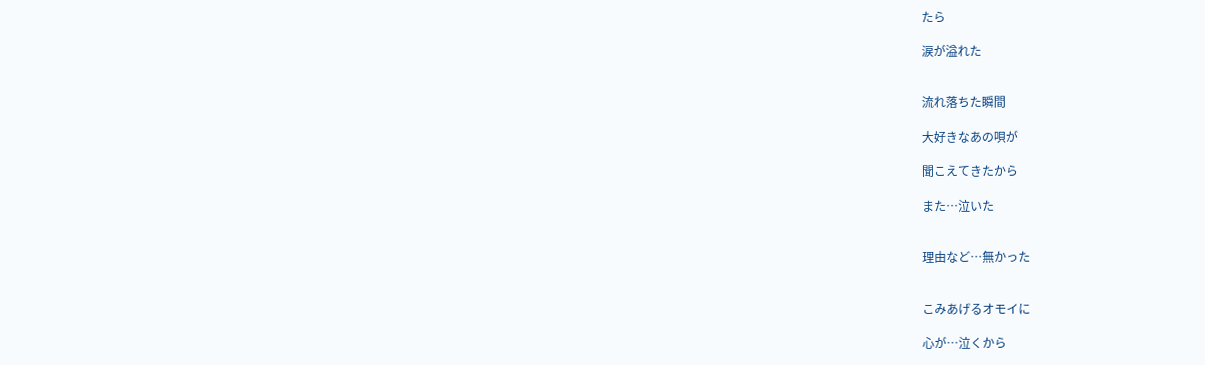たら

涙が溢れた


流れ落ちた瞬間

大好きなあの唄が

聞こえてきたから

また…泣いた


理由など…無かった


こみあげるオモイに

心が…泣くから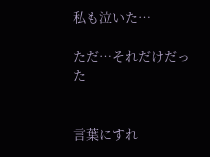私も泣いた…

ただ…それだけだった


言葉にすれ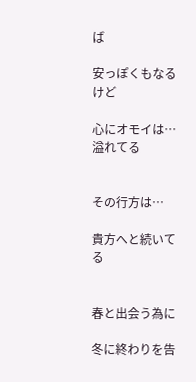ば

安っぽくもなるけど

心にオモイは…溢れてる


その行方は…

貴方へと続いてる


春と出会う為に

冬に終わりを告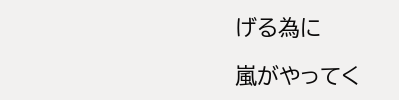げる為に

嵐がやってく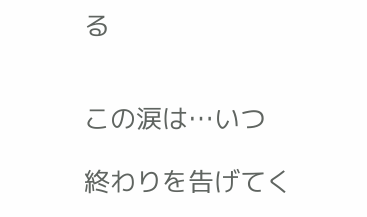る


この涙は…いつ

終わりを告げてく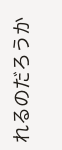れるのだろうか